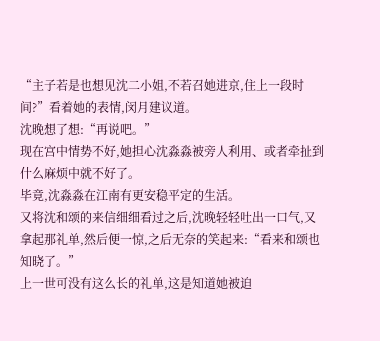“主子若是也想见沈二小姐,不若召她进京,住上一段时间?”看着她的表情,闵月建议道。
沈晚想了想:“再说吧。”
现在宫中情势不好,她担心沈淼淼被旁人利用、或者牵扯到什么麻烦中就不好了。
毕竟,沈淼淼在江南有更安稳平定的生活。
又将沈和颂的来信细细看过之后,沈晚轻轻吐出一口气,又拿起那礼单,然后便一惊,之后无奈的笑起来:“看来和颂也知晓了。”
上一世可没有这么长的礼单,这是知道她被迫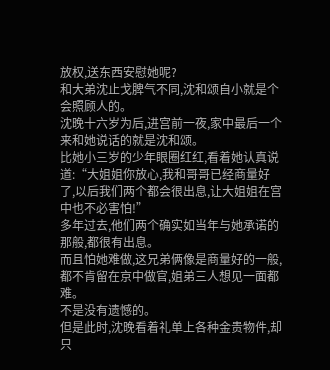放权,送东西安慰她呢?
和大弟沈止戈脾气不同,沈和颂自小就是个会照顾人的。
沈晚十六岁为后,进宫前一夜,家中最后一个来和她说话的就是沈和颂。
比她小三岁的少年眼圈红红,看着她认真说道:“大姐姐你放心,我和哥哥已经商量好了,以后我们两个都会很出息,让大姐姐在宫中也不必害怕!”
多年过去,他们两个确实如当年与她承诺的那般,都很有出息。
而且怕她难做,这兄弟俩像是商量好的一般,都不肯留在京中做官,姐弟三人想见一面都难。
不是没有遗憾的。
但是此时,沈晚看着礼单上各种金贵物件,却只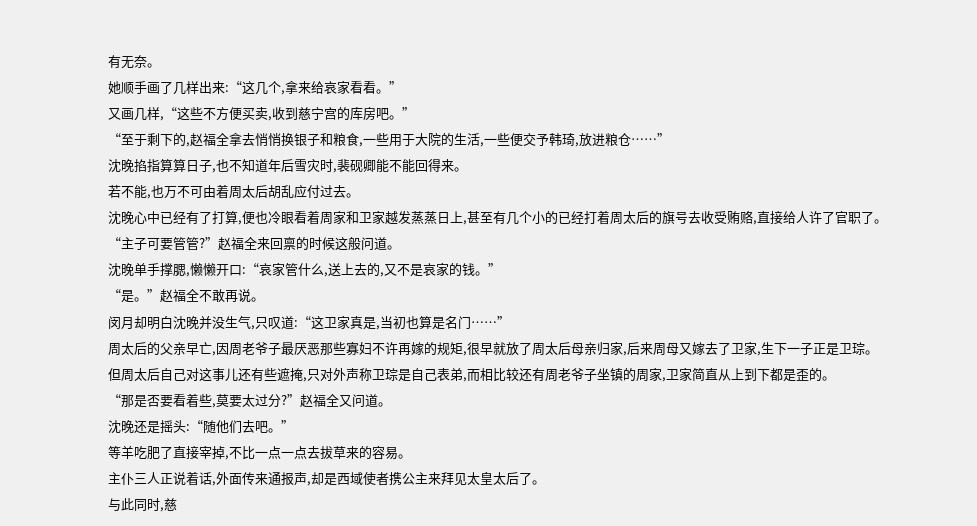有无奈。
她顺手画了几样出来:“这几个,拿来给哀家看看。”
又画几样,“这些不方便买卖,收到慈宁宫的库房吧。”
“至于剩下的,赵福全拿去悄悄换银子和粮食,一些用于大院的生活,一些便交予韩琦,放进粮仓……”
沈晚掐指算算日子,也不知道年后雪灾时,裴砚卿能不能回得来。
若不能,也万不可由着周太后胡乱应付过去。
沈晚心中已经有了打算,便也冷眼看着周家和卫家越发蒸蒸日上,甚至有几个小的已经打着周太后的旗号去收受贿赂,直接给人许了官职了。
“主子可要管管?”赵福全来回禀的时候这般问道。
沈晚单手撑腮,懒懒开口:“哀家管什么,送上去的,又不是哀家的钱。”
“是。”赵福全不敢再说。
闵月却明白沈晚并没生气,只叹道:“这卫家真是,当初也算是名门……”
周太后的父亲早亡,因周老爷子最厌恶那些寡妇不许再嫁的规矩,很早就放了周太后母亲归家,后来周母又嫁去了卫家,生下一子正是卫琮。
但周太后自己对这事儿还有些遮掩,只对外声称卫琮是自己表弟,而相比较还有周老爷子坐镇的周家,卫家简直从上到下都是歪的。
“那是否要看着些,莫要太过分?”赵福全又问道。
沈晚还是摇头:“随他们去吧。”
等羊吃肥了直接宰掉,不比一点一点去拔草来的容易。
主仆三人正说着话,外面传来通报声,却是西域使者携公主来拜见太皇太后了。
与此同时,慈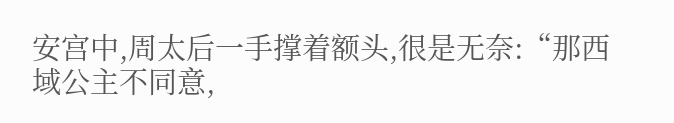安宫中,周太后一手撑着额头,很是无奈:“那西域公主不同意,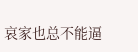哀家也总不能逼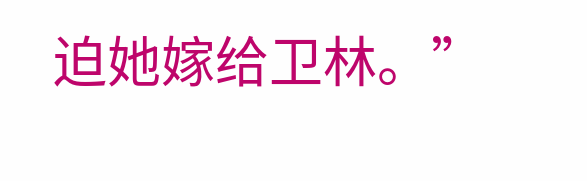迫她嫁给卫林。”